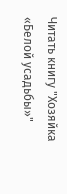Читать книгу "Хозяйка «Белой усадьбы»"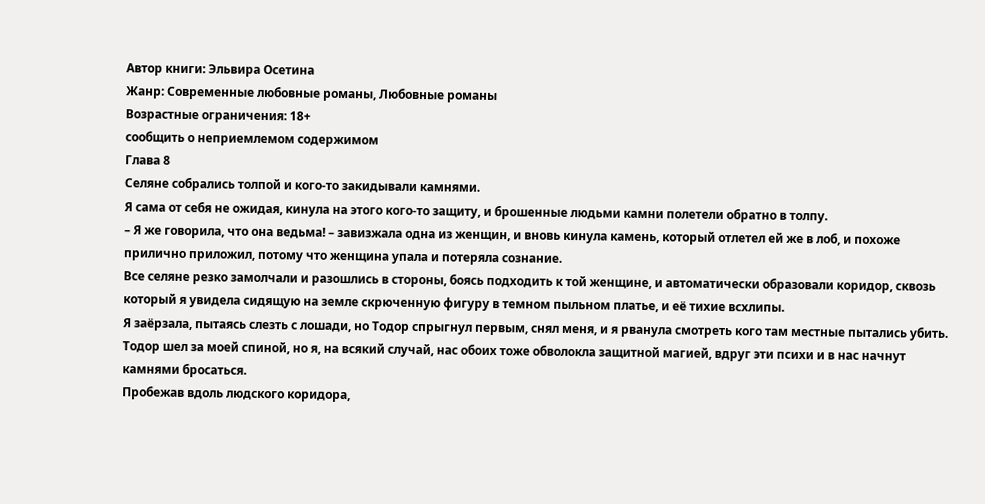Автор книги: Эльвира Осетина
Жанр: Современные любовные романы, Любовные романы
Возрастные ограничения: 18+
сообщить о неприемлемом содержимом
Глава 8
Селяне собрались толпой и кого-то закидывали камнями.
Я сама от себя не ожидая, кинула на этого кого-то защиту, и брошенные людьми камни полетели обратно в толпу.
– Я же говорила, что она ведьма! – завизжала одна из женщин, и вновь кинула камень, который отлетел ей же в лоб, и похоже прилично приложил, потому что женщина упала и потеряла сознание.
Все селяне резко замолчали и разошлись в стороны, боясь подходить к той женщине, и автоматически образовали коридор, сквозь который я увидела сидящую на земле скрюченную фигуру в темном пыльном платье, и её тихие всхлипы.
Я заёрзала, пытаясь слезть с лошади, но Тодор спрыгнул первым, снял меня, и я рванула смотреть кого там местные пытались убить.
Тодор шел за моей спиной, но я, на всякий случай, нас обоих тоже обволокла защитной магией, вдруг эти психи и в нас начнут камнями бросаться.
Пробежав вдоль людского коридора,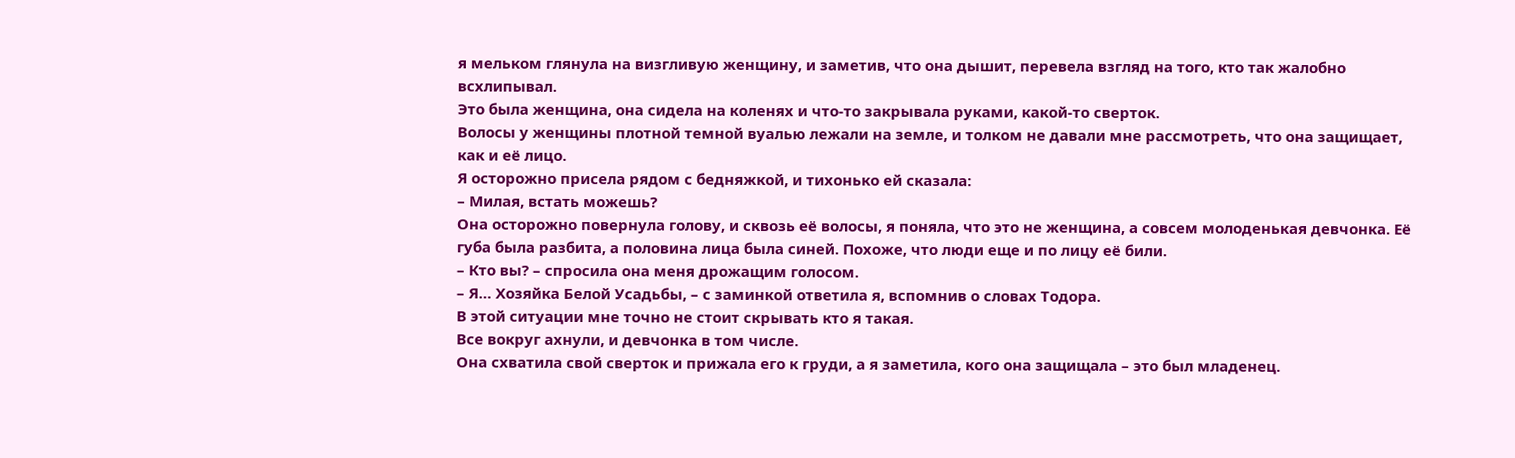я мельком глянула на визгливую женщину, и заметив, что она дышит, перевела взгляд на того, кто так жалобно всхлипывал.
Это была женщина, она сидела на коленях и что-то закрывала руками, какой-то сверток.
Волосы у женщины плотной темной вуалью лежали на земле, и толком не давали мне рассмотреть, что она защищает, как и её лицо.
Я осторожно присела рядом с бедняжкой, и тихонько ей сказала:
– Милая, встать можешь?
Она осторожно повернула голову, и сквозь её волосы, я поняла, что это не женщина, а совсем молоденькая девчонка. Её губа была разбита, а половина лица была синей. Похоже, что люди еще и по лицу её били.
– Кто вы? – спросила она меня дрожащим голосом.
– Я… Хозяйка Белой Усадьбы, – с заминкой ответила я, вспомнив о словах Тодора.
В этой ситуации мне точно не стоит скрывать кто я такая.
Все вокруг ахнули, и девчонка в том числе.
Она схватила свой сверток и прижала его к груди, а я заметила, кого она защищала – это был младенец.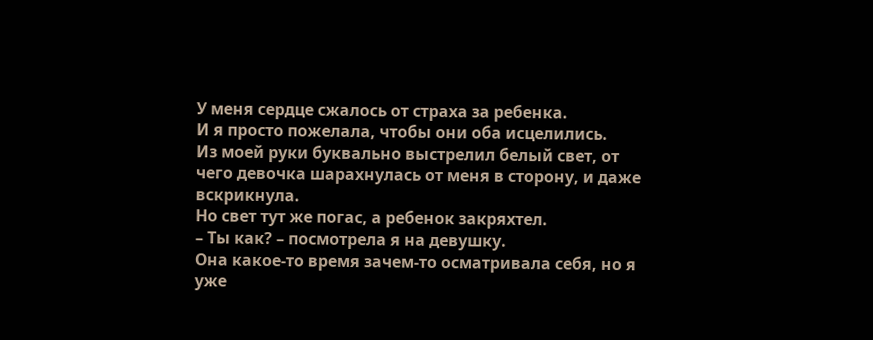У меня сердце сжалось от страха за ребенка.
И я просто пожелала, чтобы они оба исцелились.
Из моей руки буквально выстрелил белый свет, от чего девочка шарахнулась от меня в сторону, и даже вскрикнула.
Но свет тут же погас, а ребенок закряхтел.
– Ты как? – посмотрела я на девушку.
Она какое-то время зачем-то осматривала себя, но я уже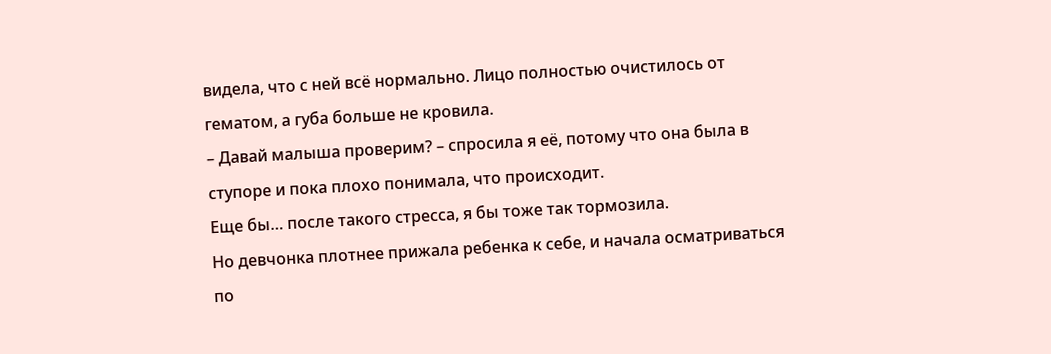видела, что с ней всё нормально. Лицо полностью очистилось от гематом, а губа больше не кровила.
– Давай малыша проверим? – спросила я её, потому что она была в ступоре и пока плохо понимала, что происходит.
Еще бы… после такого стресса, я бы тоже так тормозила.
Но девчонка плотнее прижала ребенка к себе, и начала осматриваться по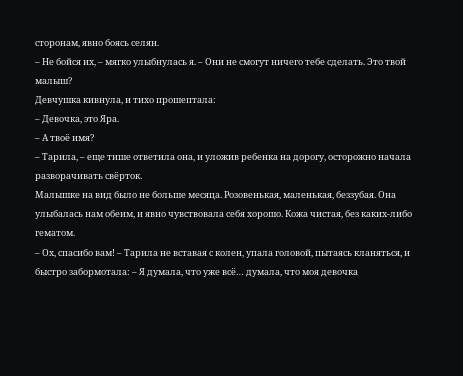сторонам, явно боясь селян.
– Не бойся их, – мягко улыбнулась я. – Они не смогут ничего тебе сделать. Это твой малыш?
Девчушка кивнула, и тихо прошептала:
– Девочка, это Яра.
– А твоё имя?
– Тарила, – еще тише ответила она, и уложив ребенка на дорогу, осторожно начала разворачивать свёрток.
Малышке на вид было не больше месяца. Розовенькая, маленькая, беззубая. Она улыбалась нам обеим, и явно чувствовала себя хорошо. Кожа чистая, без каких-либо гематом.
– Ох, спасибо вам! – Тарила не вставая с колен, упала головой, пытаясь кланяться, и быстро забормотала: – Я думала, что уже всё… думала, что моя девочка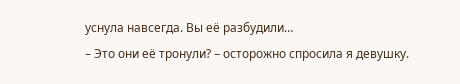уснула навсегда. Вы её разбудили…
– Это они её тронули? – осторожно спросила я девушку.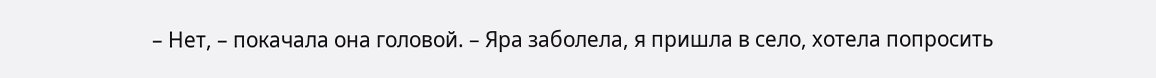– Нет, – покачала она головой. – Яра заболела, я пришла в село, хотела попросить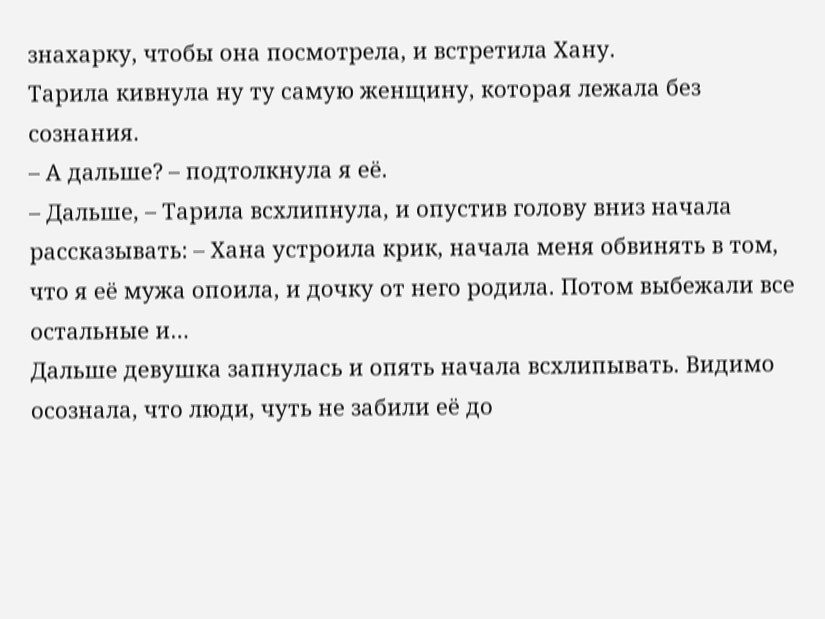знахарку, чтобы она посмотрела, и встретила Хану.
Тарила кивнула ну ту самую женщину, которая лежала без сознания.
– А дальше? – подтолкнула я её.
– Дальше, – Тарила всхлипнула, и опустив голову вниз начала рассказывать: – Хана устроила крик, начала меня обвинять в том, что я её мужа опоила, и дочку от него родила. Потом выбежали все остальные и…
Дальше девушка запнулась и опять начала всхлипывать. Видимо осознала, что люди, чуть не забили её до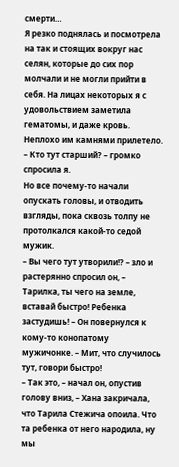смерти…
Я резко поднялась и посмотрела на так и стоящих вокруг нас селян, которые до сих пор молчали и не могли прийти в себя. На лицах некоторых я с удовольствием заметила гематомы, и даже кровь. Неплохо им камнями прилетело.
– Кто тут старший? – громко спросила я.
Но все почему-то начали опускать головы, и отводить взгляды, пока сквозь толпу не протолкался какой-то седой мужик.
– Вы чего тут утворили!? – зло и растерянно спросил он, – Тарилка, ты чего на земле, вставай быстро! Ребенка застудишь! – Он повернулся к кому-то конопатому мужичонке. – Мит, что случилось тут, говори быстро!
– Так это, – начал он, опустив голову вниз, – Хана закричала, что Тарила Стежича опоила. Что та ребенка от него народила, ну мы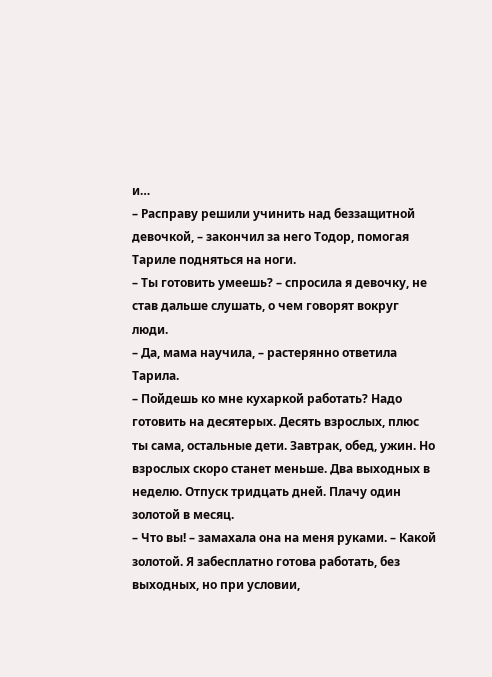и…
– Расправу решили учинить над беззащитной девочкой, – закончил за него Тодор, помогая Тариле подняться на ноги.
– Ты готовить умеешь? – спросила я девочку, не став дальше слушать, о чем говорят вокруг люди.
– Да, мама научила, – растерянно ответила Тарила.
– Пойдешь ко мне кухаркой работать? Надо готовить на десятерых. Десять взрослых, плюс ты сама, остальные дети. Завтрак, обед, ужин. Но взрослых скоро станет меньше. Два выходных в неделю. Отпуск тридцать дней. Плачу один золотой в месяц.
– Что вы! – замахала она на меня руками. – Какой золотой. Я забесплатно готова работать, без выходных, но при условии,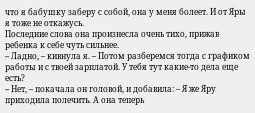что я бабушку заберу с собой, она у меня болеет. И от Яры я тоже не откажусь.
Последние слова она произнесла очень тихо, прижав ребенка к себе чуть сильнее.
– Ладно, – кивнула я. – Потом разберемся тогда с графиком работы и с твоей зарплатой. У тебя тут какие-то дела еще есть?
– Нет, – покачала он головой, и добавила: – Я же Яру приходила полечить. А она теперь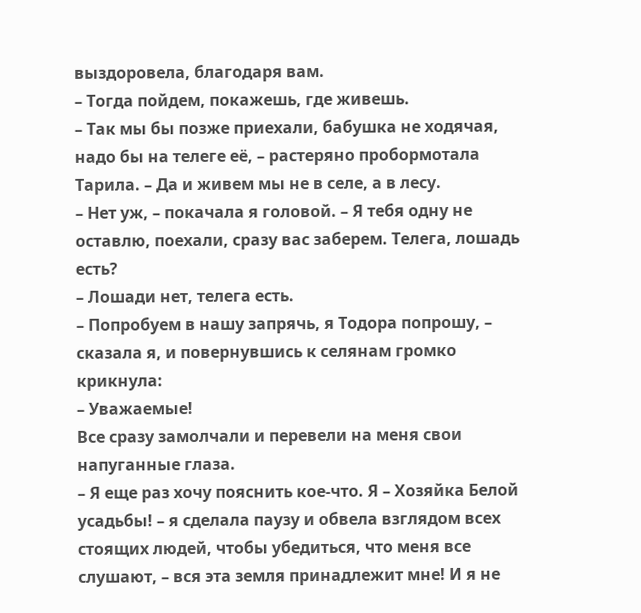выздоровела, благодаря вам.
– Тогда пойдем, покажешь, где живешь.
– Так мы бы позже приехали, бабушка не ходячая, надо бы на телеге её, – растеряно пробормотала Тарила. – Да и живем мы не в селе, а в лесу.
– Нет уж, – покачала я головой. – Я тебя одну не оставлю, поехали, сразу вас заберем. Телега, лошадь есть?
– Лошади нет, телега есть.
– Попробуем в нашу запрячь, я Тодора попрошу, – сказала я, и повернувшись к селянам громко крикнула:
– Уважаемые!
Все сразу замолчали и перевели на меня свои напуганные глаза.
– Я еще раз хочу пояснить кое-что. Я – Хозяйка Белой усадьбы! – я сделала паузу и обвела взглядом всех стоящих людей, чтобы убедиться, что меня все слушают, – вся эта земля принадлежит мне! И я не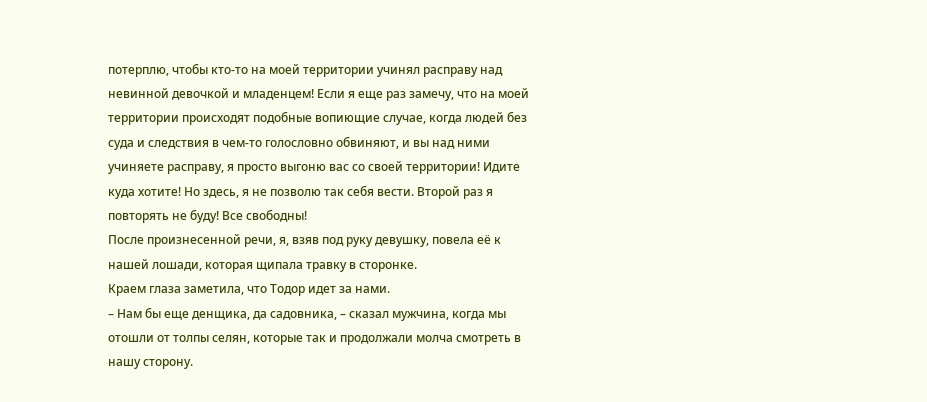потерплю, чтобы кто-то на моей территории учинял расправу над невинной девочкой и младенцем! Если я еще раз замечу, что на моей территории происходят подобные вопиющие случае, когда людей без суда и следствия в чем-то голословно обвиняют, и вы над ними учиняете расправу, я просто выгоню вас со своей территории! Идите куда хотите! Но здесь, я не позволю так себя вести. Второй раз я повторять не буду! Все свободны!
После произнесенной речи, я, взяв под руку девушку, повела её к нашей лошади, которая щипала травку в сторонке.
Краем глаза заметила, что Тодор идет за нами.
– Нам бы еще денщика, да садовника, – сказал мужчина, когда мы отошли от толпы селян, которые так и продолжали молча смотреть в нашу сторону.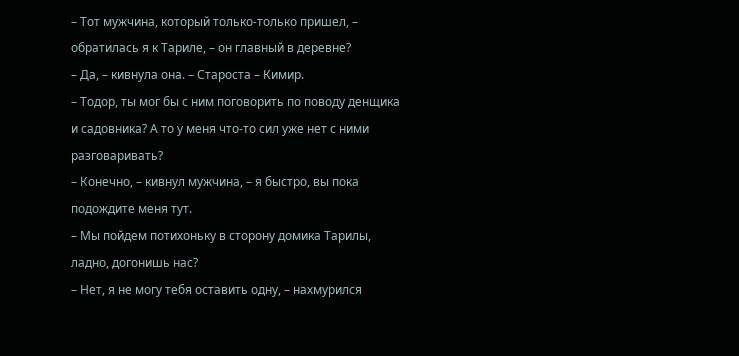– Тот мужчина, который только-только пришел, – обратилась я к Тариле, – он главный в деревне?
– Да, – кивнула она. – Староста – Кимир.
– Тодор, ты мог бы с ним поговорить по поводу денщика и садовника? А то у меня что-то сил уже нет с ними разговаривать?
– Конечно, – кивнул мужчина, – я быстро, вы пока подождите меня тут.
– Мы пойдем потихоньку в сторону домика Тарилы, ладно, догонишь нас?
– Нет, я не могу тебя оставить одну, – нахмурился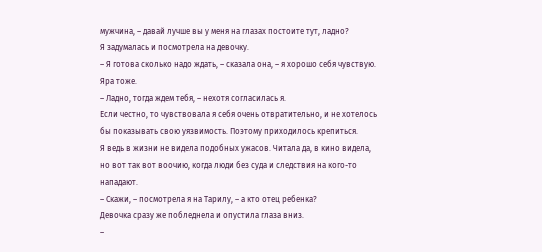мужчина, – давай лучше вы у меня на глазах постоите тут, ладно?
Я задумалась и посмотрела на девочку.
– Я готова сколько надо ждать, – сказала она, – я хорошо себя чувствую. Яра тоже.
– Ладно, тогда ждем тебя, – нехотя согласилась я.
Если честно, то чувствовала я себя очень отвратительно, и не хотелось бы показывать свою уязвимость. Поэтому приходилось крепиться.
Я ведь в жизни не видела подобных ужасов. Читала да, в кино видела, но вот так вот воочию, когда люди без суда и следствия на кого-то нападают.
– Скажи, – посмотрела я на Тарилу, – а кто отец ребенка?
Девочка сразу же побледнела и опустила глаза вниз.
–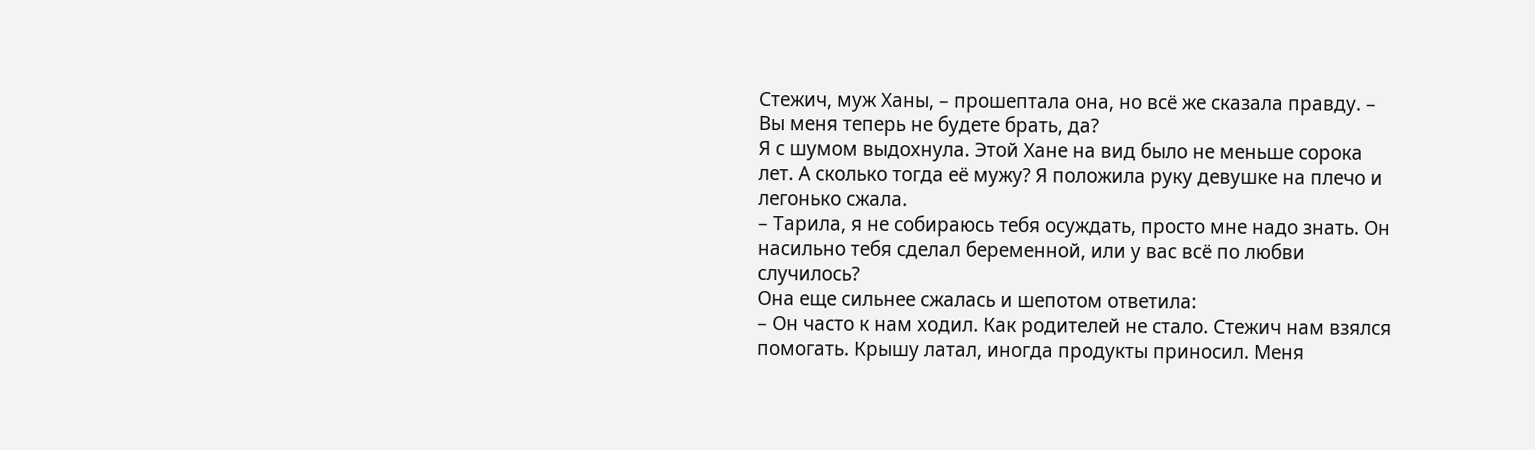Стежич, муж Ханы, – прошептала она, но всё же сказала правду. – Вы меня теперь не будете брать, да?
Я с шумом выдохнула. Этой Хане на вид было не меньше сорока лет. А сколько тогда её мужу? Я положила руку девушке на плечо и легонько сжала.
– Тарила, я не собираюсь тебя осуждать, просто мне надо знать. Он насильно тебя сделал беременной, или у вас всё по любви случилось?
Она еще сильнее сжалась и шепотом ответила:
– Он часто к нам ходил. Как родителей не стало. Стежич нам взялся помогать. Крышу латал, иногда продукты приносил. Меня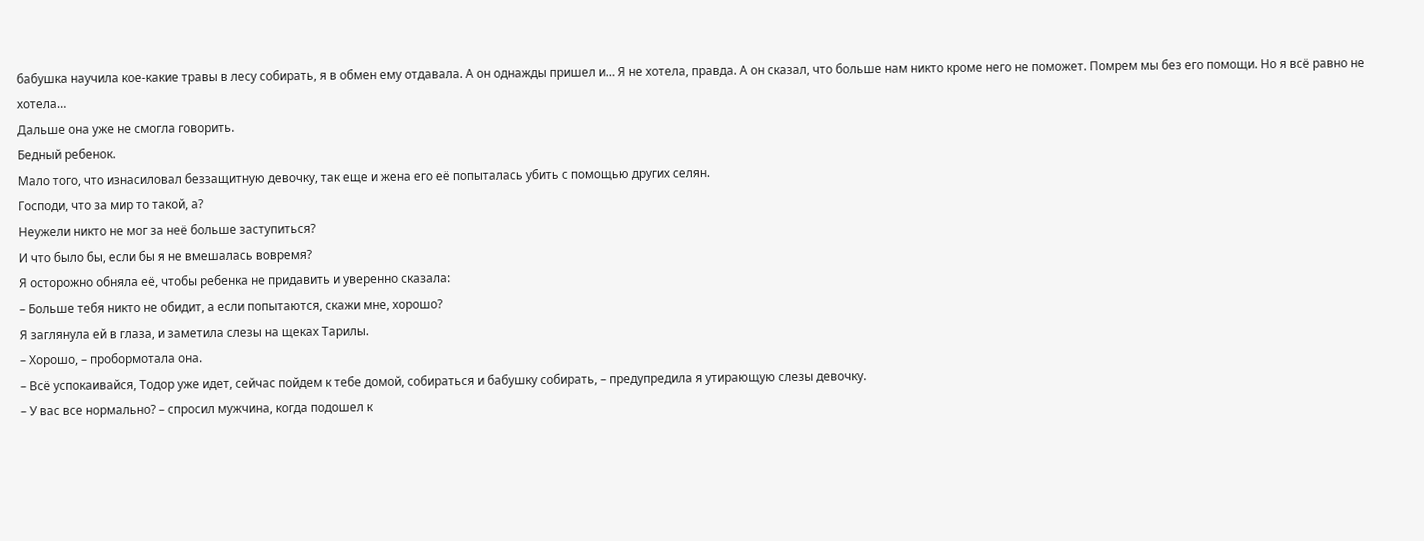бабушка научила кое-какие травы в лесу собирать, я в обмен ему отдавала. А он однажды пришел и… Я не хотела, правда. А он сказал, что больше нам никто кроме него не поможет. Помрем мы без его помощи. Но я всё равно не хотела…
Дальше она уже не смогла говорить.
Бедный ребенок.
Мало того, что изнасиловал беззащитную девочку, так еще и жена его её попыталась убить с помощью других селян.
Господи, что за мир то такой, а?
Неужели никто не мог за неё больше заступиться?
И что было бы, если бы я не вмешалась вовремя?
Я осторожно обняла её, чтобы ребенка не придавить и уверенно сказала:
– Больше тебя никто не обидит, а если попытаются, скажи мне, хорошо?
Я заглянула ей в глаза, и заметила слезы на щеках Тарилы.
– Хорошо, – пробормотала она.
– Всё успокаивайся, Тодор уже идет, сейчас пойдем к тебе домой, собираться и бабушку собирать, – предупредила я утирающую слезы девочку.
– У вас все нормально? – спросил мужчина, когда подошел к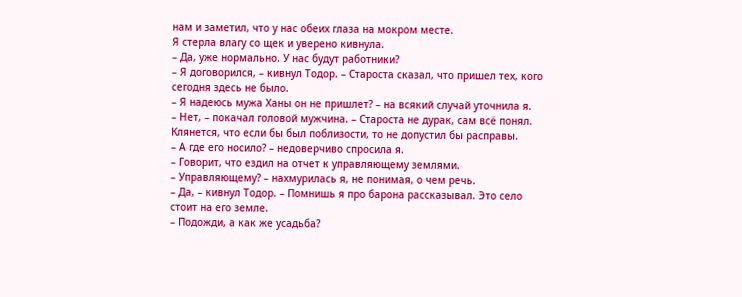нам и заметил, что у нас обеих глаза на мокром месте.
Я стерла влагу со щек и уверено кивнула.
– Да, уже нормально. У нас будут работники?
– Я договорился, – кивнул Тодор. – Староста сказал, что пришел тех, кого сегодня здесь не было.
– Я надеюсь мужа Ханы он не пришлет? – на всякий случай уточнила я.
– Нет, – покачал головой мужчина. – Староста не дурак, сам всё понял. Клянется, что если бы был поблизости, то не допустил бы расправы.
– А где его носило? – недоверчиво спросила я.
– Говорит, что ездил на отчет к управляющему землями.
– Управляющему? – нахмурилась я, не понимая, о чем речь.
– Да, – кивнул Тодор. – Помнишь я про барона рассказывал. Это село стоит на его земле.
– Подожди, а как же усадьба?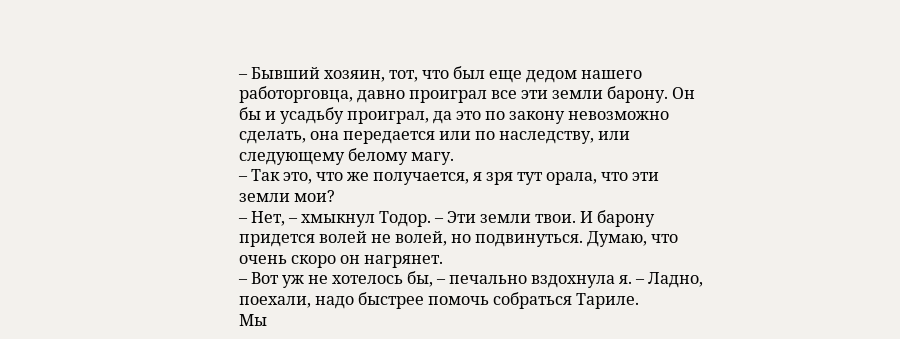– Бывший хозяин, тот, что был еще дедом нашего работорговца, давно проиграл все эти земли барону. Он бы и усадьбу проиграл, да это по закону невозможно сделать, она передается или по наследству, или следующему белому магу.
– Так это, что же получается, я зря тут орала, что эти земли мои?
– Нет, – хмыкнул Тодор. – Эти земли твои. И барону придется волей не волей, но подвинуться. Думаю, что очень скоро он нагрянет.
– Вот уж не хотелось бы, – печально вздохнула я. – Ладно, поехали, надо быстрее помочь собраться Тариле.
Мы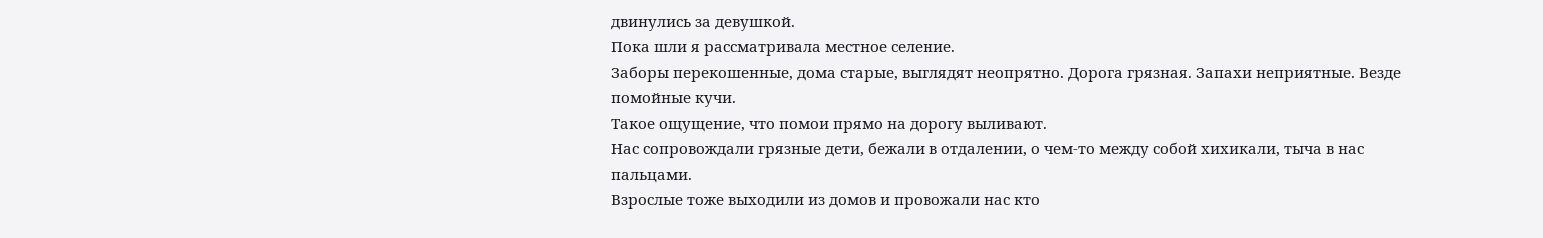двинулись за девушкой.
Пока шли я рассматривала местное селение.
Заборы перекошенные, дома старые, выглядят неопрятно. Дорога грязная. Запахи неприятные. Везде помойные кучи.
Такое ощущение, что помои прямо на дорогу выливают.
Нас сопровождали грязные дети, бежали в отдалении, о чем-то между собой хихикали, тыча в нас пальцами.
Взрослые тоже выходили из домов и провожали нас кто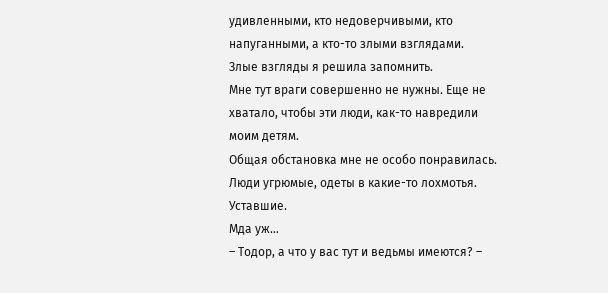удивленными, кто недоверчивыми, кто напуганными, а кто-то злыми взглядами.
Злые взгляды я решила запомнить.
Мне тут враги совершенно не нужны. Еще не хватало, чтобы эти люди, как-то навредили моим детям.
Общая обстановка мне не особо понравилась.
Люди угрюмые, одеты в какие-то лохмотья. Уставшие.
Мда уж…
– Тодор, а что у вас тут и ведьмы имеются? –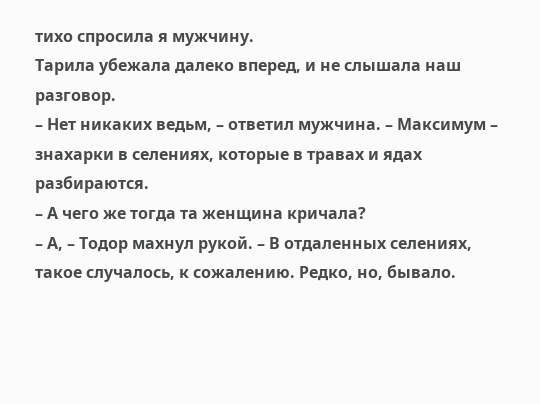тихо спросила я мужчину.
Тарила убежала далеко вперед, и не слышала наш разговор.
– Нет никаких ведьм, – ответил мужчина. – Максимум – знахарки в селениях, которые в травах и ядах разбираются.
– А чего же тогда та женщина кричала?
– А, – Тодор махнул рукой. – В отдаленных селениях, такое случалось, к сожалению. Редко, но, бывало.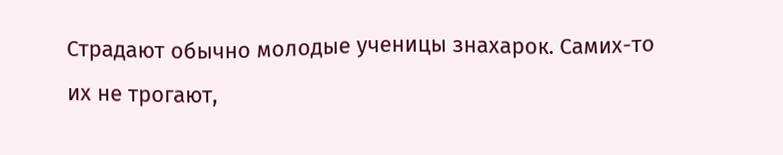Страдают обычно молодые ученицы знахарок. Самих-то их не трогают,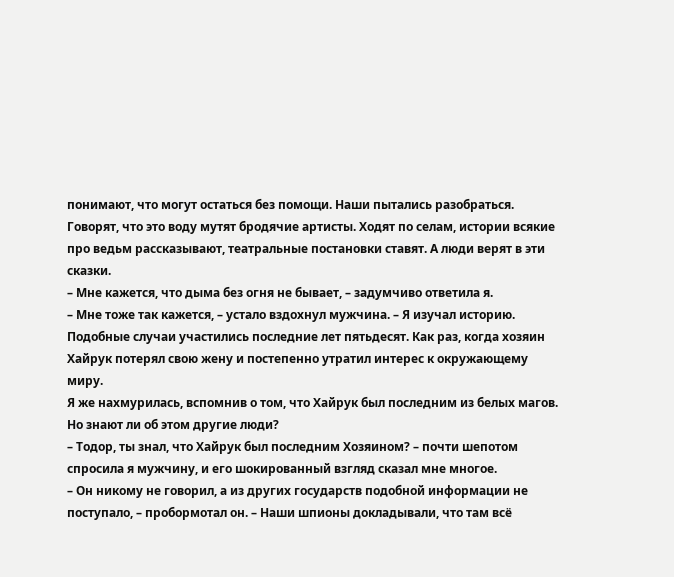понимают, что могут остаться без помощи. Наши пытались разобраться. Говорят, что это воду мутят бродячие артисты. Ходят по селам, истории всякие про ведьм рассказывают, театральные постановки ставят. А люди верят в эти сказки.
– Мне кажется, что дыма без огня не бывает, – задумчиво ответила я.
– Мне тоже так кажется, – устало вздохнул мужчина. – Я изучал историю. Подобные случаи участились последние лет пятьдесят. Как раз, когда хозяин Хайрук потерял свою жену и постепенно утратил интерес к окружающему миру.
Я же нахмурилась, вспомнив о том, что Хайрук был последним из белых магов. Но знают ли об этом другие люди?
– Тодор, ты знал, что Хайрук был последним Хозяином? – почти шепотом спросила я мужчину, и его шокированный взгляд сказал мне многое.
– Он никому не говорил, а из других государств подобной информации не поступало, – пробормотал он. – Наши шпионы докладывали, что там всё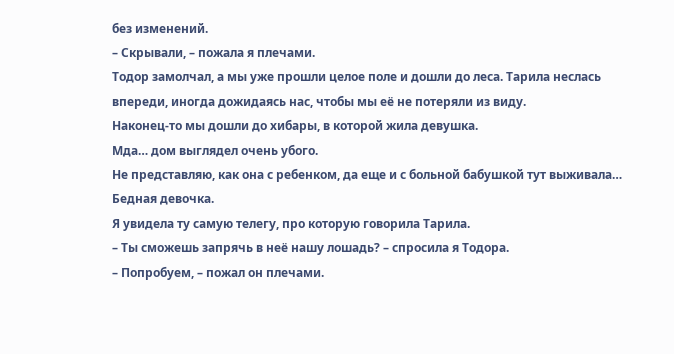без изменений.
– Скрывали, – пожала я плечами.
Тодор замолчал, а мы уже прошли целое поле и дошли до леса. Тарила неслась впереди, иногда дожидаясь нас, чтобы мы её не потеряли из виду.
Наконец-то мы дошли до хибары, в которой жила девушка.
Мда… дом выглядел очень убого.
Не представляю, как она с ребенком, да еще и с больной бабушкой тут выживала…
Бедная девочка.
Я увидела ту самую телегу, про которую говорила Тарила.
– Ты сможешь запрячь в неё нашу лошадь? – спросила я Тодора.
– Попробуем, – пожал он плечами.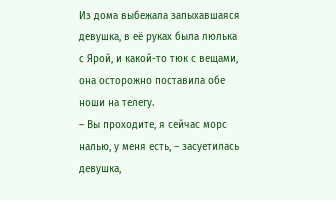Из дома выбежала запыхавшаяся девушка, в её руках была люлька с Ярой, и какой-то тюк с вещами, она осторожно поставила обе ноши на телегу.
– Вы проходите, я сейчас морс налью, у меня есть, – засуетилась девушка,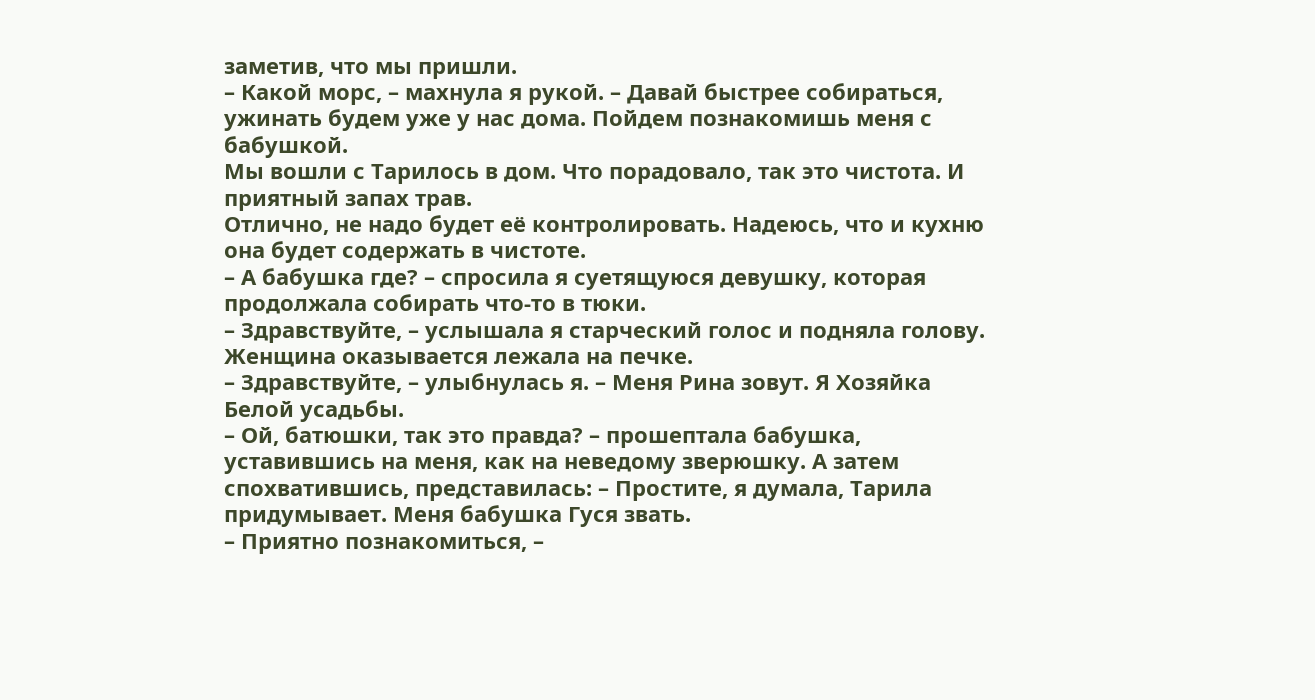заметив, что мы пришли.
– Какой морс, – махнула я рукой. – Давай быстрее собираться, ужинать будем уже у нас дома. Пойдем познакомишь меня с бабушкой.
Мы вошли с Тарилось в дом. Что порадовало, так это чистота. И приятный запах трав.
Отлично, не надо будет её контролировать. Надеюсь, что и кухню она будет содержать в чистоте.
– А бабушка где? – спросила я суетящуюся девушку, которая продолжала собирать что-то в тюки.
– Здравствуйте, – услышала я старческий голос и подняла голову.
Женщина оказывается лежала на печке.
– Здравствуйте, – улыбнулась я. – Меня Рина зовут. Я Хозяйка Белой усадьбы.
– Ой, батюшки, так это правда? – прошептала бабушка, уставившись на меня, как на неведому зверюшку. А затем спохватившись, представилась: – Простите, я думала, Тарила придумывает. Меня бабушка Гуся звать.
– Приятно познакомиться, –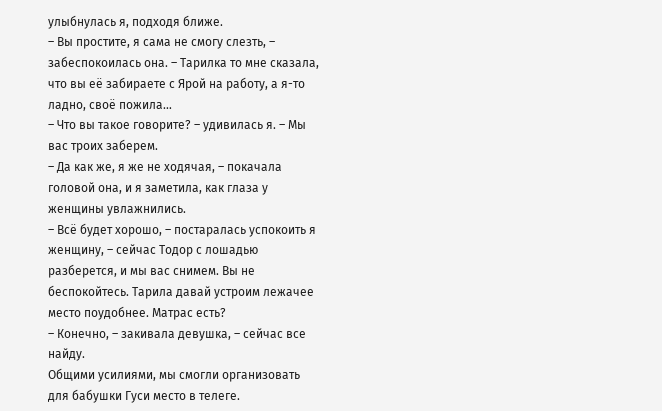улыбнулась я, подходя ближе.
– Вы простите, я сама не смогу слезть, – забеспокоилась она. – Тарилка то мне сказала, что вы её забираете с Ярой на работу, а я-то ладно, своё пожила…
– Что вы такое говорите? – удивилась я. – Мы вас троих заберем.
– Да как же, я же не ходячая, – покачала головой она, и я заметила, как глаза у женщины увлажнились.
– Всё будет хорошо, – постаралась успокоить я женщину, – сейчас Тодор с лошадью разберется, и мы вас снимем. Вы не беспокойтесь. Тарила давай устроим лежачее место поудобнее. Матрас есть?
– Конечно, – закивала девушка, – сейчас все найду.
Общими усилиями, мы смогли организовать для бабушки Гуси место в телеге.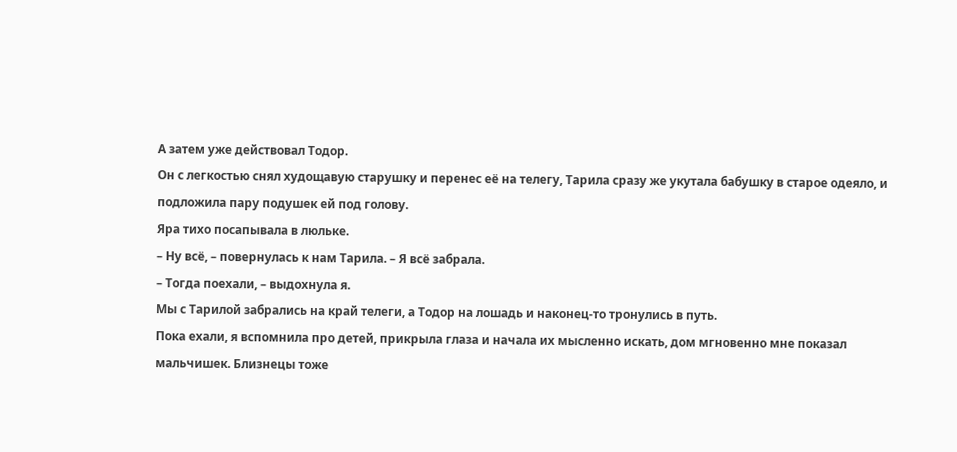А затем уже действовал Тодор.
Он с легкостью снял худощавую старушку и перенес её на телегу, Тарила сразу же укутала бабушку в старое одеяло, и подложила пару подушек ей под голову.
Яра тихо посапывала в люльке.
– Ну всё, – повернулась к нам Тарила. – Я всё забрала.
– Тогда поехали, – выдохнула я.
Мы с Тарилой забрались на край телеги, а Тодор на лошадь и наконец-то тронулись в путь.
Пока ехали, я вспомнила про детей, прикрыла глаза и начала их мысленно искать, дом мгновенно мне показал мальчишек. Близнецы тоже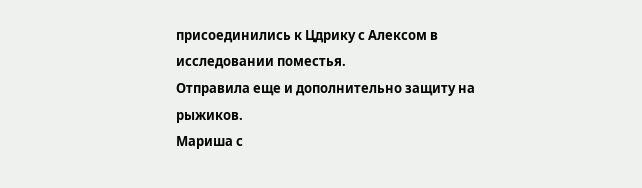присоединились к Цдрику с Алексом в исследовании поместья.
Отправила еще и дополнительно защиту на рыжиков.
Мариша с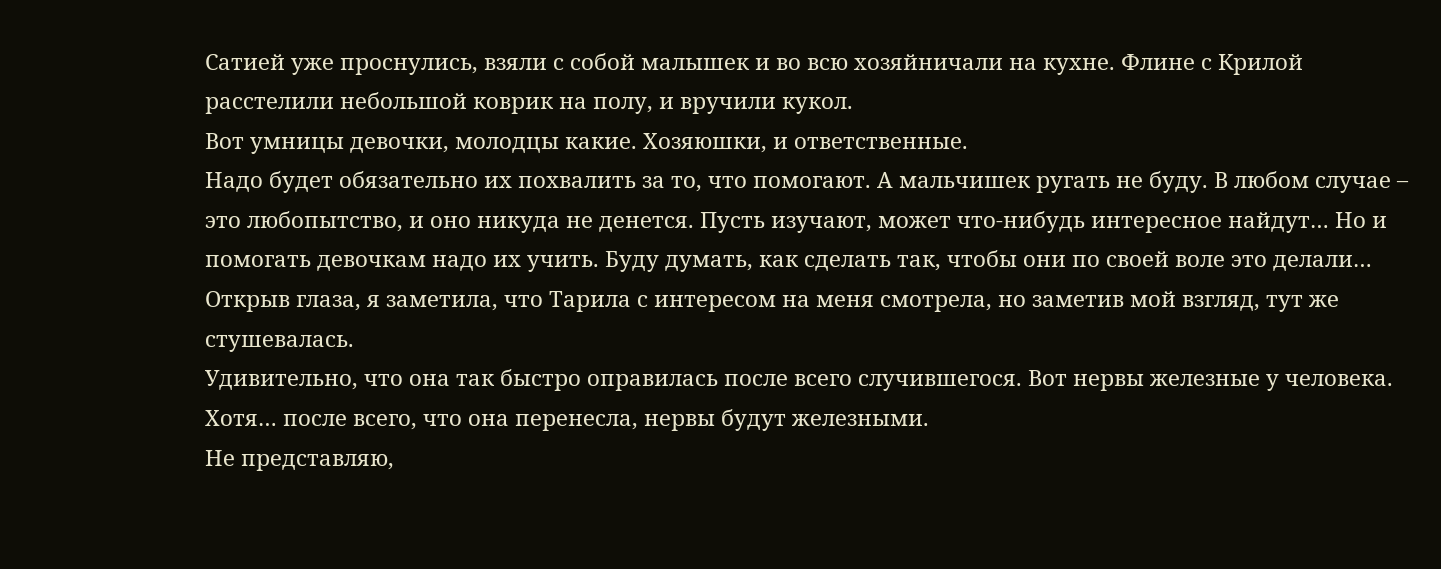Сатией уже проснулись, взяли с собой малышек и во всю хозяйничали на кухне. Флине с Крилой расстелили небольшой коврик на полу, и вручили кукол.
Вот умницы девочки, молодцы какие. Хозяюшки, и ответственные.
Надо будет обязательно их похвалить за то, что помогают. А мальчишек ругать не буду. В любом случае – это любопытство, и оно никуда не денется. Пусть изучают, может что-нибудь интересное найдут… Но и помогать девочкам надо их учить. Буду думать, как сделать так, чтобы они по своей воле это делали…
Открыв глаза, я заметила, что Тарила с интересом на меня смотрела, но заметив мой взгляд, тут же стушевалась.
Удивительно, что она так быстро оправилась после всего случившегося. Вот нервы железные у человека. Хотя… после всего, что она перенесла, нервы будут железными.
Не представляю,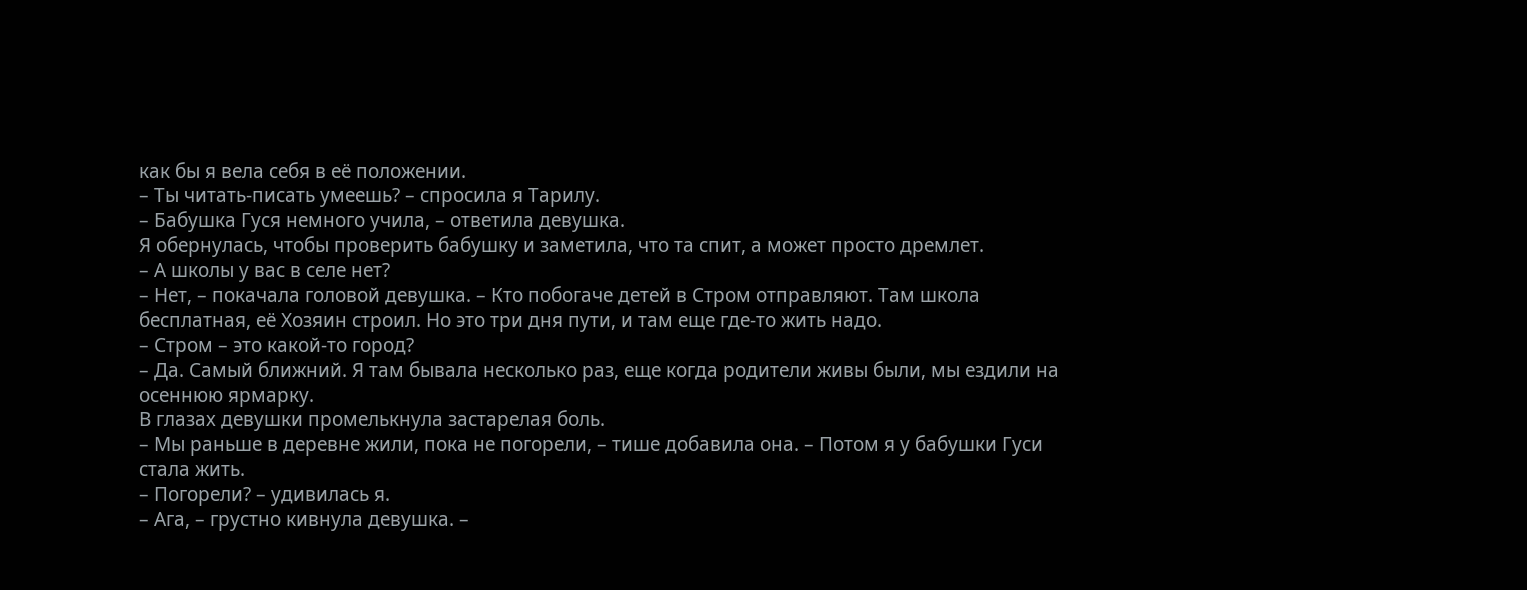как бы я вела себя в её положении.
– Ты читать-писать умеешь? – спросила я Тарилу.
– Бабушка Гуся немного учила, – ответила девушка.
Я обернулась, чтобы проверить бабушку и заметила, что та спит, а может просто дремлет.
– А школы у вас в селе нет?
– Нет, – покачала головой девушка. – Кто побогаче детей в Стром отправляют. Там школа бесплатная, её Хозяин строил. Но это три дня пути, и там еще где-то жить надо.
– Стром – это какой-то город?
– Да. Самый ближний. Я там бывала несколько раз, еще когда родители живы были, мы ездили на осеннюю ярмарку.
В глазах девушки промелькнула застарелая боль.
– Мы раньше в деревне жили, пока не погорели, – тише добавила она. – Потом я у бабушки Гуси стала жить.
– Погорели? – удивилась я.
– Ага, – грустно кивнула девушка. –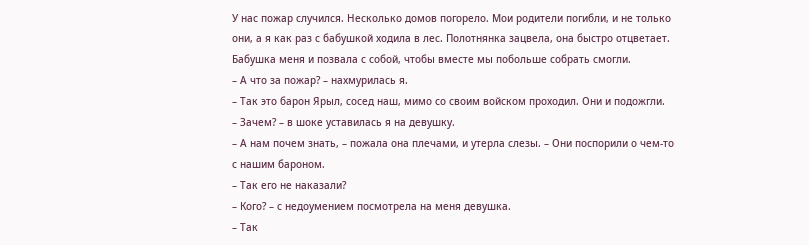У нас пожар случился. Несколько домов погорело. Мои родители погибли, и не только они, а я как раз с бабушкой ходила в лес. Полотнянка зацвела, она быстро отцветает. Бабушка меня и позвала с собой, чтобы вместе мы побольше собрать смогли.
– А что за пожар? – нахмурилась я.
– Так это барон Ярыл, сосед наш, мимо со своим войском проходил. Они и подожгли.
– Зачем? – в шоке уставилась я на девушку.
– А нам почем знать, – пожала она плечами, и утерла слезы. – Они поспорили о чем-то с нашим бароном.
– Так его не наказали?
– Кого? – с недоумением посмотрела на меня девушка.
– Так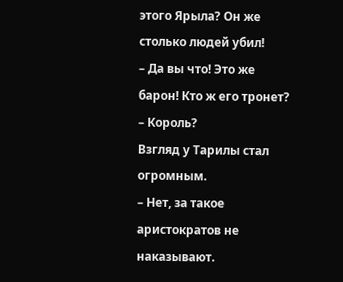этого Ярыла? Он же столько людей убил!
– Да вы что! Это же барон! Кто ж его тронет?
– Король?
Взгляд у Тарилы стал огромным.
– Нет, за такое аристократов не наказывают.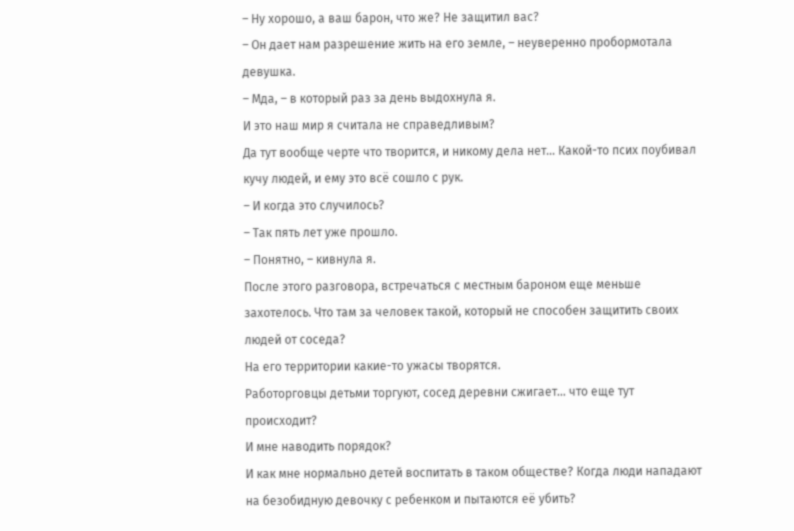– Ну хорошо, а ваш барон, что же? Не защитил вас?
– Он дает нам разрешение жить на его земле, – неуверенно пробормотала девушка.
– Мда, – в который раз за день выдохнула я.
И это наш мир я считала не справедливым?
Да тут вообще черте что творится, и никому дела нет… Какой-то псих поубивал кучу людей, и ему это всё сошло с рук.
– И когда это случилось?
– Так пять лет уже прошло.
– Понятно, – кивнула я.
После этого разговора, встречаться с местным бароном еще меньше захотелось. Что там за человек такой, который не способен защитить своих людей от соседа?
На его территории какие-то ужасы творятся.
Работорговцы детьми торгуют, сосед деревни сжигает… что еще тут происходит?
И мне наводить порядок?
И как мне нормально детей воспитать в таком обществе? Когда люди нападают на безобидную девочку с ребенком и пытаются её убить?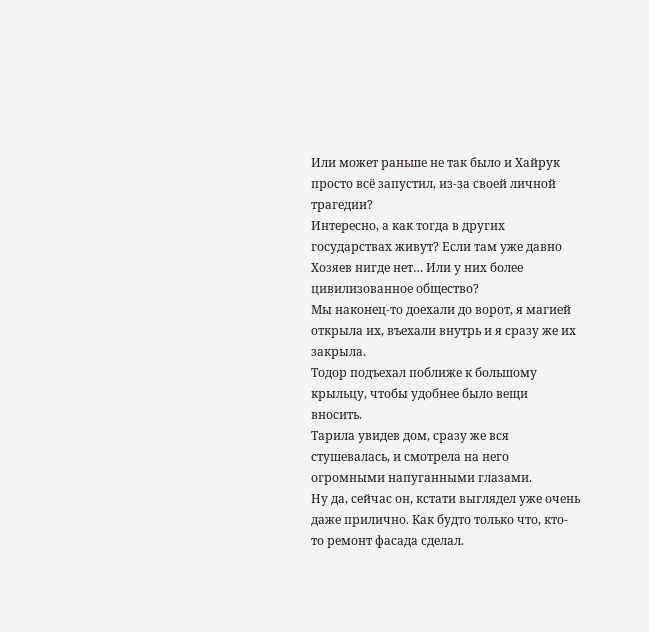Или может раньше не так было и Хайрук просто всё запустил, из-за своей личной трагедии?
Интересно, а как тогда в других государствах живут? Если там уже давно Хозяев нигде нет… Или у них более цивилизованное общество?
Мы наконец-то доехали до ворот, я магией открыла их, въехали внутрь и я сразу же их закрыла.
Тодор подъехал поближе к большому крыльцу, чтобы удобнее было вещи вносить.
Тарила увидев дом, сразу же вся стушевалась, и смотрела на него огромными напуганными глазами.
Ну да, сейчас он, кстати выглядел уже очень даже прилично. Как будто только что, кто-то ремонт фасада сделал.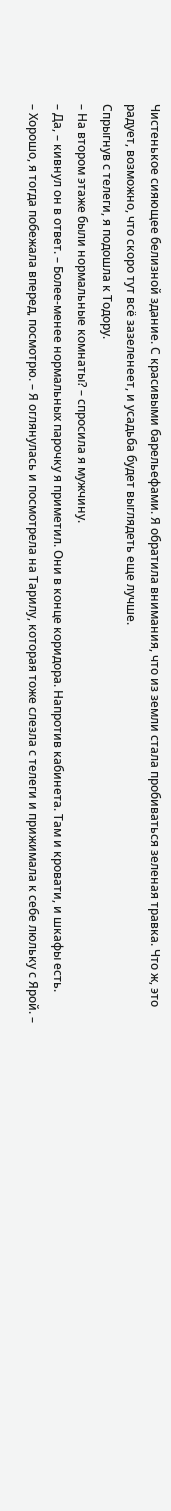Чистенькое сияющее белизной здание. С красивыми барельефами. Я обратила внимания, что из земли стала пробиваться зеленая травка. Что ж, это радует, возможно, что скоро тут всё зазеленеет, и усадьба будет выглядеть еще лучше.
Спрыгнув с телеги, я подошла к Тодору.
– На втором этаже были нормальные комнаты? – спросила я мужчину.
– Да, – кивнул он в ответ. – Более-менее нормальных парочку я приметил. Они в конце коридора. Напротив кабинета. Там и кровати, и шкафы есть.
– Хорошо, я тогда побежала вперед, посмотрю. – Я оглянулась и посмотрела на Тарилу, которая тоже слезла с телеги и прижимала к себе люльку с Ярой. –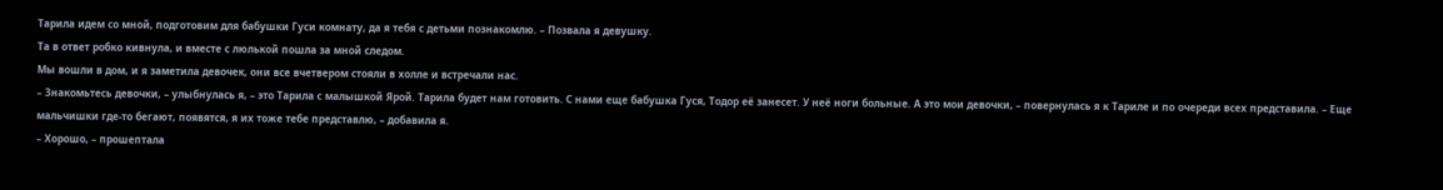Тарила идем со мной, подготовим для бабушки Гуси комнату, да я тебя с детьми познакомлю. – Позвала я девушку.
Та в ответ робко кивнула, и вместе с люлькой пошла за мной следом.
Мы вошли в дом, и я заметила девочек, они все вчетвером стояли в холле и встречали нас.
– Знакомьтесь девочки, – улыбнулась я, – это Тарила с малышкой Ярой. Тарила будет нам готовить. С нами еще бабушка Гуся, Тодор её занесет. У неё ноги больные. А это мои девочки, – повернулась я к Тариле и по очереди всех представила. – Еще мальчишки где-то бегают, появятся, я их тоже тебе представлю, – добавила я.
– Хорошо, – прошептала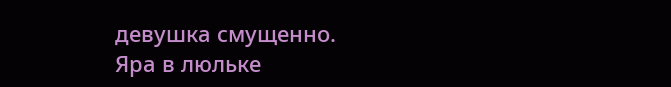девушка смущенно.
Яра в люльке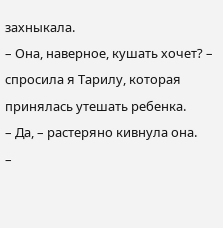захныкала.
– Она, наверное, кушать хочет? – спросила я Тарилу, которая принялась утешать ребенка.
– Да, – растеряно кивнула она.
–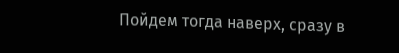Пойдем тогда наверх, сразу в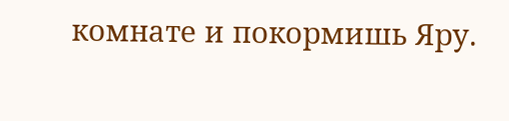комнате и покормишь Яру.